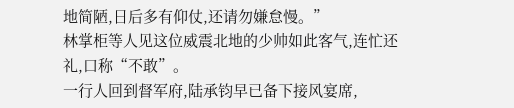地简陋,日后多有仰仗,还请勿嫌怠慢。”
林掌柜等人见这位威震北地的少帅如此客气,连忙还礼,口称“不敢”。
一行人回到督军府,陆承钧早已备下接风宴席,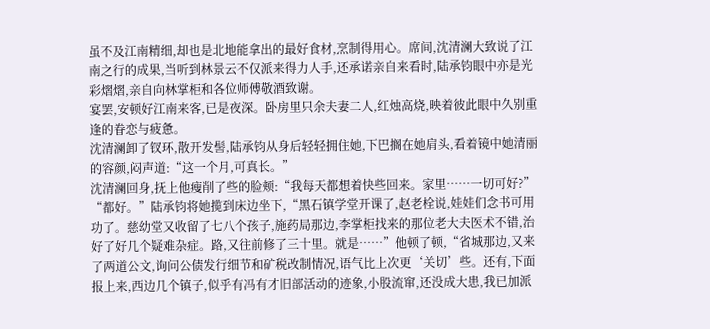虽不及江南精细,却也是北地能拿出的最好食材,烹制得用心。席间,沈清澜大致说了江南之行的成果,当听到林景云不仅派来得力人手,还承诺亲自来看时,陆承钧眼中亦是光彩熠熠,亲自向林掌柜和各位师傅敬酒致谢。
宴罢,安顿好江南来客,已是夜深。卧房里只余夫妻二人,红烛高烧,映着彼此眼中久别重逢的眷恋与疲惫。
沈清澜卸了钗环,散开发髻,陆承钧从身后轻轻拥住她,下巴搁在她肩头,看着镜中她清丽的容颜,闷声道:“这一个月,可真长。”
沈清澜回身,抚上他瘦削了些的脸颊:“我每天都想着快些回来。家里……一切可好?”
“都好。”陆承钧将她揽到床边坐下,“黑石镇学堂开课了,赵老栓说,娃娃们念书可用功了。慈幼堂又收留了七八个孩子,施药局那边,李掌柜找来的那位老大夫医术不错,治好了好几个疑难杂症。路,又往前修了三十里。就是……”他顿了顿,“省城那边,又来了两道公文,询问公债发行细节和矿税改制情况,语气比上次更‘关切’些。还有,下面报上来,西边几个镇子,似乎有冯有才旧部活动的迹象,小股流窜,还没成大患,我已加派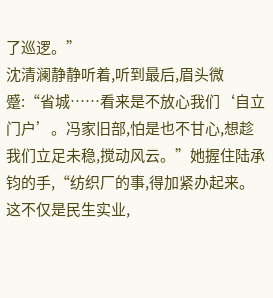了巡逻。”
沈清澜静静听着,听到最后,眉头微蹙:“省城……看来是不放心我们‘自立门户’。冯家旧部,怕是也不甘心,想趁我们立足未稳,搅动风云。”她握住陆承钧的手,“纺织厂的事,得加紧办起来。这不仅是民生实业,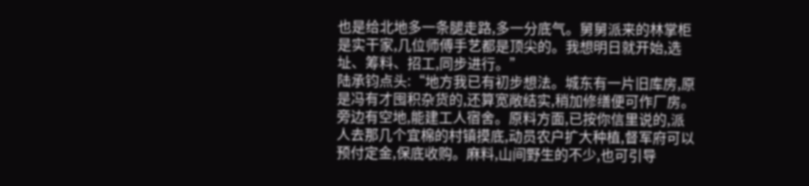也是给北地多一条腿走路,多一分底气。舅舅派来的林掌柜是实干家,几位师傅手艺都是顶尖的。我想明日就开始,选址、筹料、招工,同步进行。”
陆承钧点头:“地方我已有初步想法。城东有一片旧库房,原是冯有才囤积杂货的,还算宽敞结实,稍加修缮便可作厂房。旁边有空地,能建工人宿舍。原料方面,已按你信里说的,派人去那几个宜棉的村镇摸底,动员农户扩大种植,督军府可以预付定金,保底收购。麻料,山间野生的不少,也可引导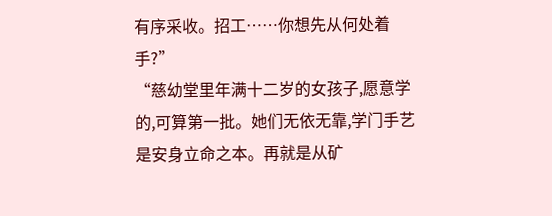有序采收。招工……你想先从何处着手?”
“慈幼堂里年满十二岁的女孩子,愿意学的,可算第一批。她们无依无靠,学门手艺是安身立命之本。再就是从矿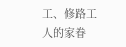工、修路工人的家眷